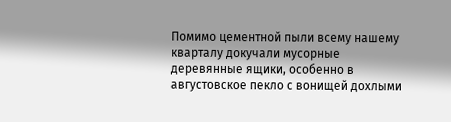Помимо цементной пыли всему нашему кварталу докучали мусорные деревянные ящики, особенно в августовское пекло с вонищей дохлыми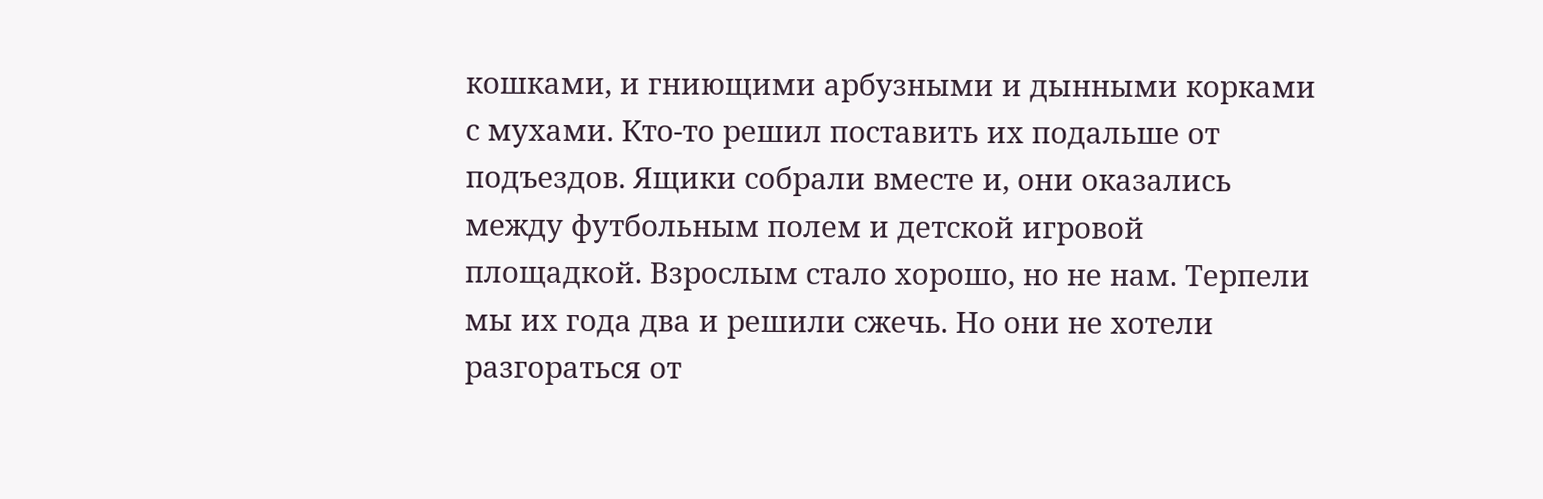кошками, и гниющими арбузными и дынными корками с мухами. Кто-то решил поставить их подальше от подъездов. Ящики собрали вместе и, они оказались между футбольным полем и детской игровой площадкой. Взрослым стало хорошо, но не нам. Терпели мы их года два и решили сжечь. Но они не хотели разгораться от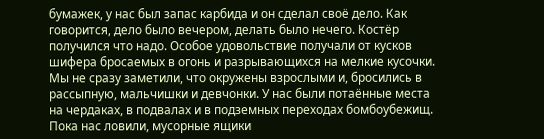бумажек, у нас был запас карбида и он сделал своё дело. Как говорится, дело было вечером, делать было нечего. Костёр получился что надо. Особое удовольствие получали от кусков шифера бросаемых в огонь и разрывающихся на мелкие кусочки. Мы не сразу заметили, что окружены взрослыми и, бросились в рассыпную, мальчишки и девчонки. У нас были потаённые места на чердаках, в подвалах и в подземных переходах бомбоубежищ. Пока нас ловили, мусорные ящики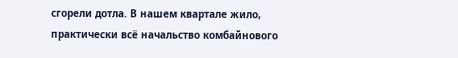сгорели дотла. В нашем квартале жило, практически всё начальство комбайнового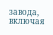завода, включая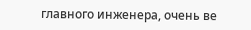главного инженера, очень ве